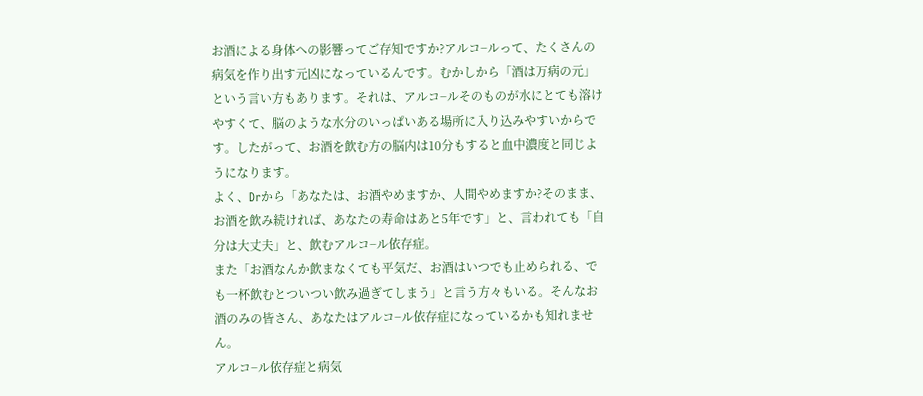お酒による身体への影響ってご存知ですか?アルコ−ルって、たくさんの病気を作り出す元凶になっているんです。むかしから「酒は万病の元」という言い方もあります。それは、アルコ−ルそのものが水にとても溶けやすくて、脳のような水分のいっぱいある場所に入り込みやすいからです。したがって、お酒を飲む方の脳内は10分もすると血中濃度と同じようになります。
よく、Drから「あなたは、お酒やめますか、人間やめますか?そのまま、お酒を飲み続ければ、あなたの寿命はあと5年です」と、言われても「自分は大丈夫」と、飲むアルコ−ル依存症。
また「お酒なんか飲まなくても平気だ、お酒はいつでも止められる、でも一杯飲むとついつい飲み過ぎてしまう」と言う方々もいる。そんなお酒のみの皆さん、あなたはアルコ−ル依存症になっているかも知れません。
アルコ−ル依存症と病気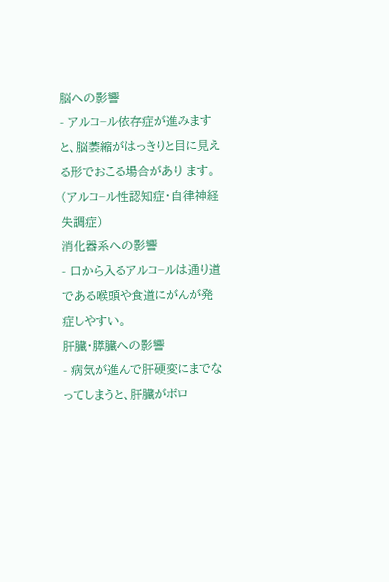脳への影響
- アルコ−ル依存症が進みますと、脳萎縮がはっきりと目に見える形でおこる場合があり ます。(アルコ−ル性認知症・自律神経失調症)
消化器系への影響
- 口から入るアルコ−ルは通り道である喉頭や食道にがんが発症しやすい。
肝臓・膵臓への影響
- 病気が進んで肝硬変にまでなってしまうと、肝臓がボロ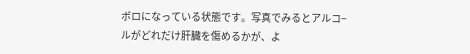ボロになっている状態です。写真でみるとアルコ−ルがどれだけ肝臓を傷めるかが、よ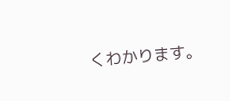くわかります。